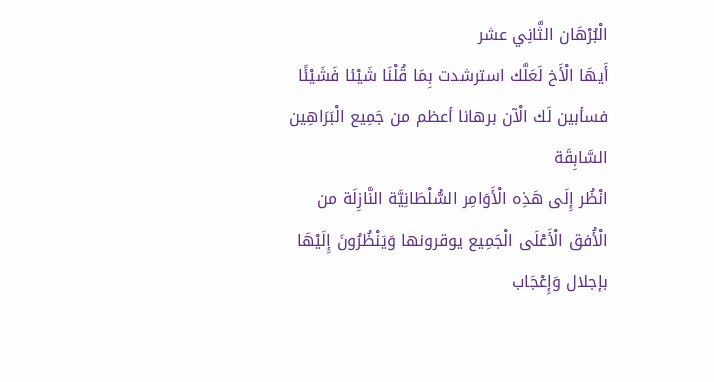الْبُرْهَان الثَّانِي عشر
أَيهَا الْأَخ لَعَلَّك استرشدت بِمَا قُلْنَا شَيْئا فَشَيْئًا فسأبين لَك الْآن برهانا أعظم من جَمِيع الْبَرَاهِين السَّابِقَة
انْظُر إِلَى هَذِه الْأَوَامِر السُّلْطَانِيَّة النَّازِلَة من الْأُفق الْأَعْلَى الْجَمِيع يوقرونها وَيَنْظُرُونَ إِلَيْهَا بإجلال وَإِعْجَاب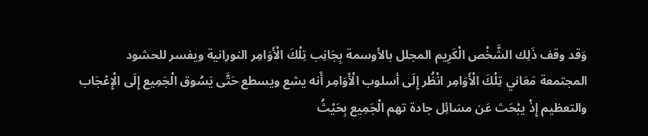وَقد وقف ذَلِك الشَّخْص الْكَرِيم المجلل بالأوسمة بِجَانِب تِلْكَ الْأَوَامِر النورانية ويفسر للحشود المجتمعة مَعَاني تِلْكَ الْأَوَامِر انْظُر إِلَى أسلوب الْأَوَامِر أَنه يشع ويسطع حَتَّى يَسُوق الْجَمِيع إِلَى الْإِعْجَاب والتعظيم إِذْ يبْحَث عَن مسَائِل جادة تهم الْجَمِيع بِحَيْثُ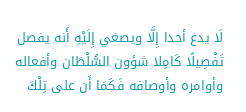لَا يدع أحدا إِلَّا ويصغي إِلَيْهِ أَنه يفصل تَفْصِيلًا كَامِلا شؤون السُّلْطَان وأفعاله وأوامره وأوصافه فَكَمَا أَن على تِلْكَ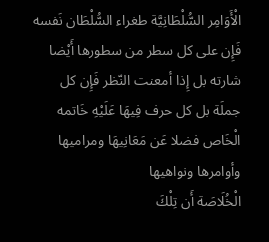الْأَوَامِر السُّلْطَانِيَّة طغراء السُّلْطَان نَفسه فَإِن على كل سطر من سطورها أَيْضا شارته بل إِذا أمعنت النّظر فَإِن كل جملَة بل كل حرف فِيهَا عَلَيْهِ خَاتمه الْخَاص فضلا عَن مَعَانِيهَا ومراميها وأوامرها ونواهيها
الْخُلَاصَة أَن تِلْكَ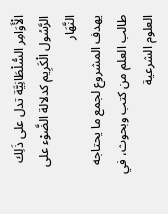الْأَوَامِر السُّلْطَانِيَّة تدل على ذَلِك الرَّسُول الْكَرِيم كدلالة الضَّوْء على النَّهَار
يهدف المشروع لجمع ما يحتاجه طالب العلم من كتب وبحوث، في العلوم الشرعية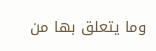وما يتعلق بها من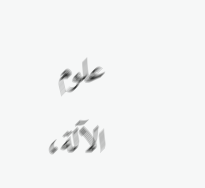علوم الآلة،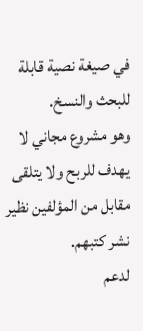في صيغة نصية قابلة للبحث والنسخ.
وهو مشروع مجاني لا يهدف للربح ولا يتلقى مقابل من المؤلفين نظير نشر كتبهم.
لدعم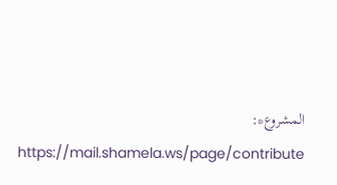المشروع*: https://mail.shamela.ws/page/contribute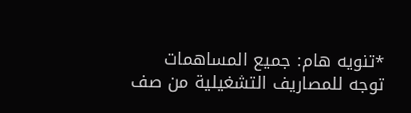*تنويه هام: جميع المساهمات توجه للمصاريف التشغيلية من صف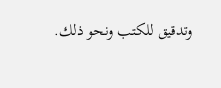وتدقيق للكتب ونحو ذلك.